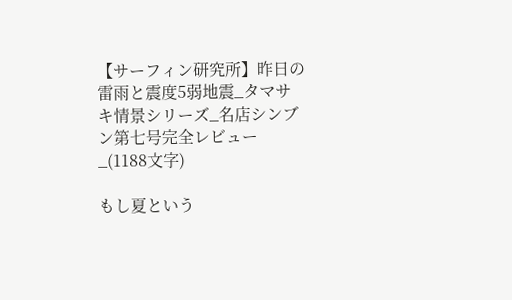【サーフィン研究所】昨日の雷雨と震度5弱地震_タマサキ情景シリーズ_名店シンブン第七号完全レビュー_(1188文字)

もし夏という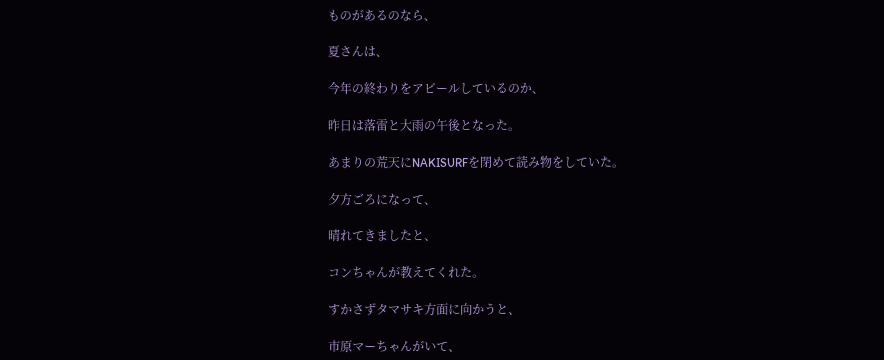ものがあるのなら、

夏さんは、

今年の終わりをアピールしているのか、

昨日は落雷と大雨の午後となった。

あまりの荒天にNAKISURFを閉めて読み物をしていた。

夕方ごろになって、

晴れてきましたと、

コンちゃんが教えてくれた。

すかさずタマサキ方面に向かうと、

市原マーちゃんがいて、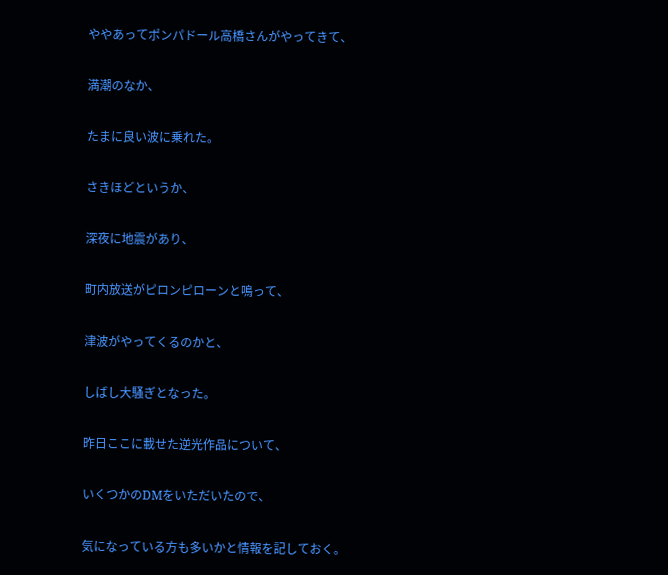ややあってポンパドール高橋さんがやってきて、

満潮のなか、

たまに良い波に乗れた。

さきほどというか、

深夜に地震があり、

町内放送がピロンピローンと鳴って、

津波がやってくるのかと、

しばし大騒ぎとなった。

昨日ここに載せた逆光作品について、

いくつかのDMをいただいたので、

気になっている方も多いかと情報を記しておく。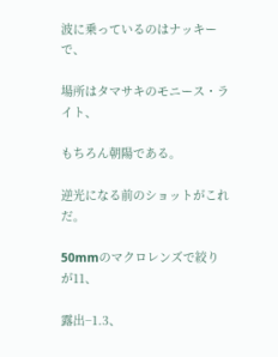波に乗っているのはナッキーで、

場所はタマサキのモニース・ライト、

もちろん朝陽である。

逆光になる前のショットがこれだ。

50mmのマクロレンズで絞りが11、

露出−1.3、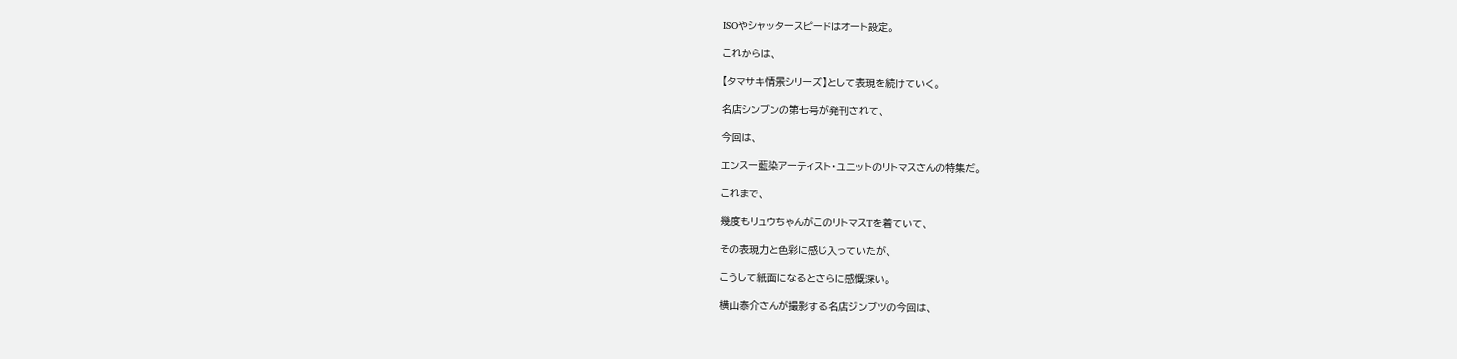ISOやシャッタースピードはオート設定。

これからは、

【タマサキ情景シリーズ】として表現を続けていく。

名店シンブンの第七号が発刊されて、

今回は、

エンスー藍染アーティスト・ユニットのリトマスさんの特集だ。

これまで、

幾度もリュウちゃんがこのリトマスTを着ていて、

その表現力と色彩に感じ入っていたが、

こうして紙面になるとさらに感慨深い。

横山泰介さんが撮影する名店ジンブツの今回は、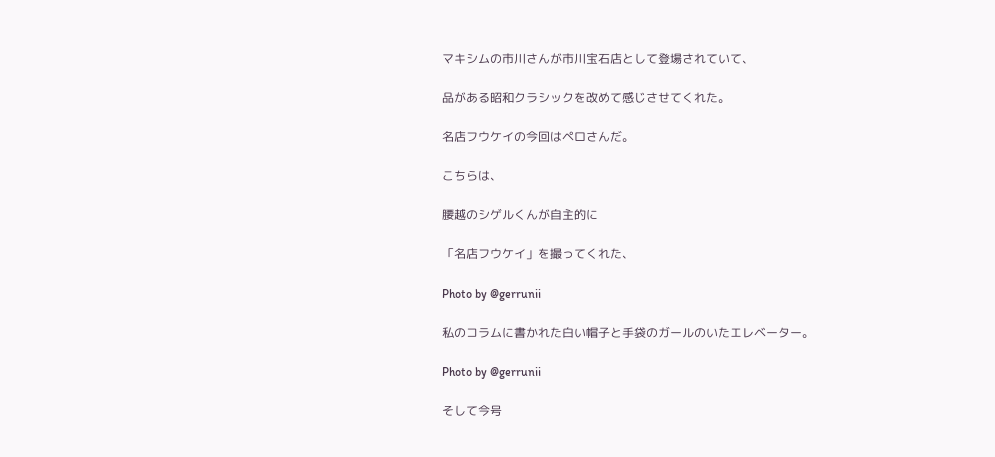マキシムの市川さんが市川宝石店として登場されていて、

品がある昭和クラシックを改めて感じさせてくれた。

名店フウケイの今回はペロさんだ。

こちらは、

腰越のシゲルくんが自主的に

「名店フウケイ」を撮ってくれた、

Photo by @gerrunii

私のコラムに書かれた白い帽子と手袋のガールのいたエレベーター。

Photo by @gerrunii

そして今号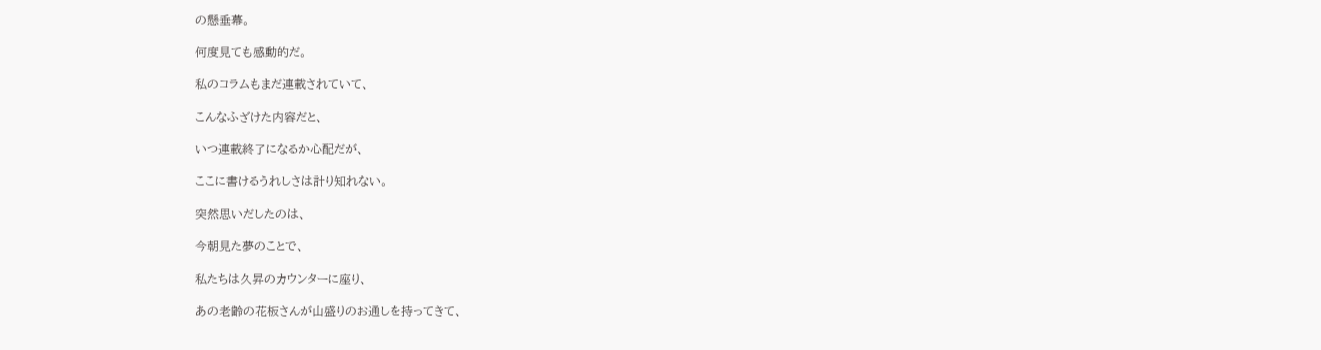の懸垂幕。

何度見ても感動的だ。

私のコラムもまだ連載されていて、

こんなふざけた内容だと、

いつ連載終了になるか心配だが、

ここに書けるうれしさは計り知れない。

突然思いだしたのは、

今朝見た夢のことで、

私たちは久昇のカウンターに座り、

あの老齢の花板さんが山盛りのお通しを持ってきて、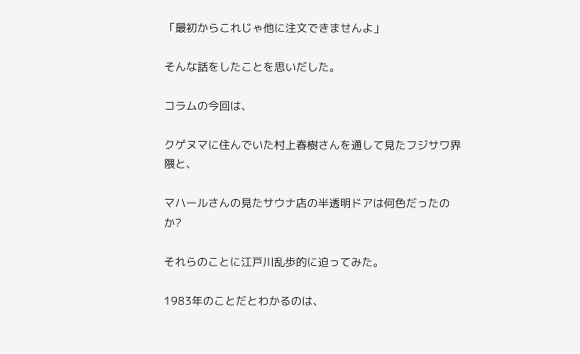「最初からこれじゃ他に注文できませんよ」

そんな話をしたことを思いだした。

コラムの今回は、

クゲヌマに住んでいた村上春樹さんを通して見たフジサワ界隈と、

マハールさんの見たサウナ店の半透明ドアは何色だったのか?

それらのことに江戸川乱歩的に迫ってみた。

1983年のことだとわかるのは、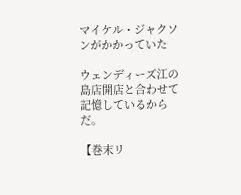マイケル・ジャクソンがかかっていた

ウェンディーズ江の島店開店と合わせて記憶しているからだ。

【巻末リ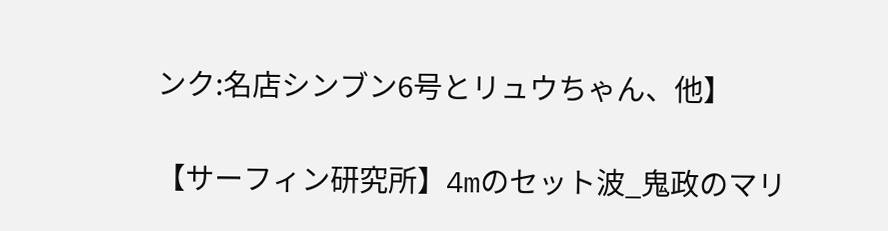ンク:名店シンブン6号とリュウちゃん、他】

【サーフィン研究所】4mのセット波_鬼政のマリ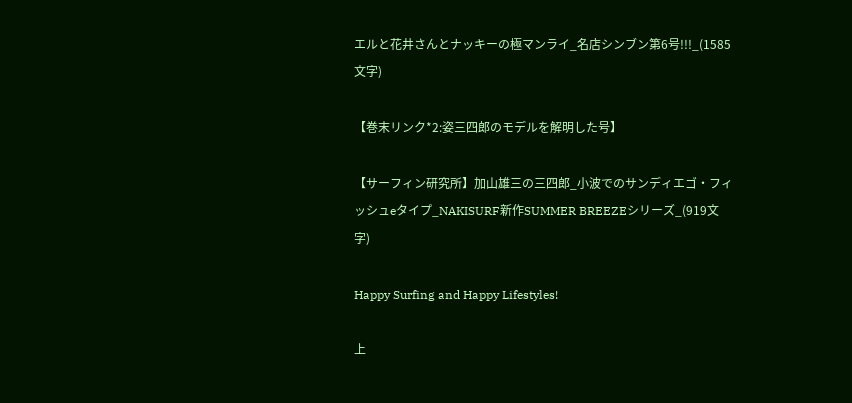エルと花井さんとナッキーの極マンライ_名店シンブン第6号!!!_(1585文字)

【巻末リンク*2:姿三四郎のモデルを解明した号】

【サーフィン研究所】加山雄三の三四郎_小波でのサンディエゴ・フィッシュeタイプ_NAKISURF新作SUMMER BREEZEシリーズ_(919文字)

Happy Surfing and Happy Lifestyles!

上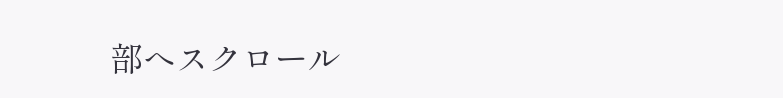部へスクロール